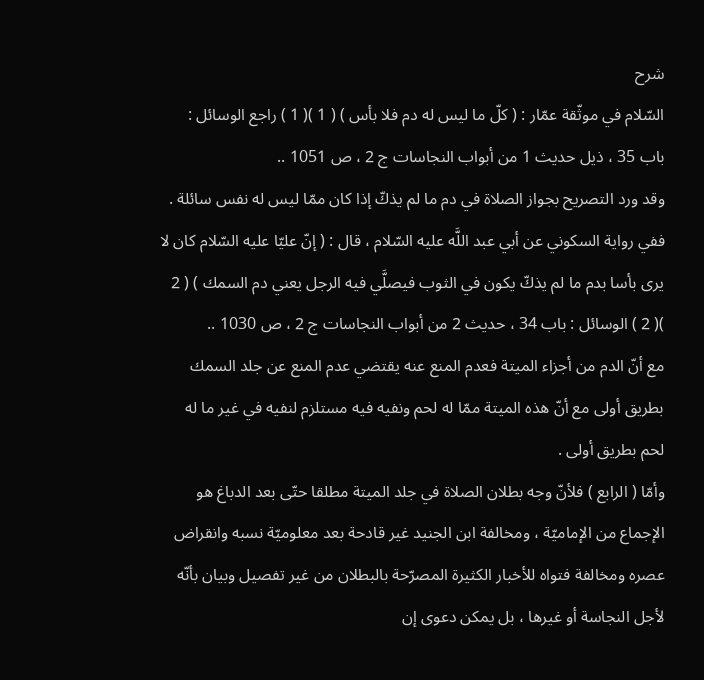شرح
السّلام في موثّقة عمّار : ( كلّ ما ليس له دم فلا بأس ) ( 1 )( 1 ) راجع الوسائل : باب 35 ، ذيل حديث 1 من أبواب النجاسات ج 2 ، ص 1051 ..
وقد ورد التصريح بجواز الصلاة في دم ما لم يذكّ إذا كان ممّا ليس له نفس سائلة .
ففي رواية السكوني عن أبي عبد اللَّه عليه السّلام ، قال : ( إنّ عليّا عليه السّلام كان لا يرى بأسا بدم ما لم يذكّ يكون في الثوب فيصلَّي فيه الرجل يعني دم السمك ) ( 2 )( 2 ) الوسائل : باب 34 ، حديث 2 من أبواب النجاسات ج 2 ، ص 1030 ..
مع أنّ الدم من أجزاء الميتة فعدم المنع عنه يقتضي عدم المنع عن جلد السمك بطريق أولى مع أنّ هذه الميتة ممّا له لحم ونفيه فيه مستلزم لنفيه في غير ما له لحم بطريق أولى .
وأمّا ( الرابع ) فلأنّ وجه بطلان الصلاة في جلد الميتة مطلقا حتّى بعد الدباغ هو الإجماع من الإماميّة ، ومخالفة ابن الجنيد غير قادحة بعد معلوميّة نسبه وانقراض عصره ومخالفة فتواه للأخبار الكثيرة المصرّحة بالبطلان من غير تفصيل وبيان بأنّه لأجل النجاسة أو غيرها ، بل يمكن دعوى إن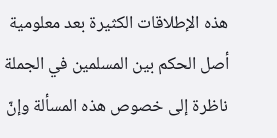هذه الإطلاقات الكثيرة بعد معلومية أصل الحكم بين المسلمين في الجملة ناظرة إلى خصوص هذه المسألة وإنّ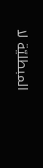المبطليّة لا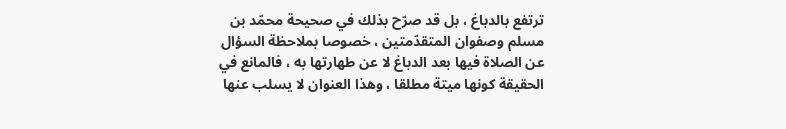ترتفع بالدباغ ، بل قد صرّح بذلك في صحيحة محمّد بن مسلم وصفوان المتقدّمتين ، خصوصا بملاحظة السؤال عن الصلاة فيها بعد الدباغ لا عن طهارتها به ، فالمانع في الحقيقة كونها ميتة مطلقا ، وهذا العنوان لا يسلب عنها